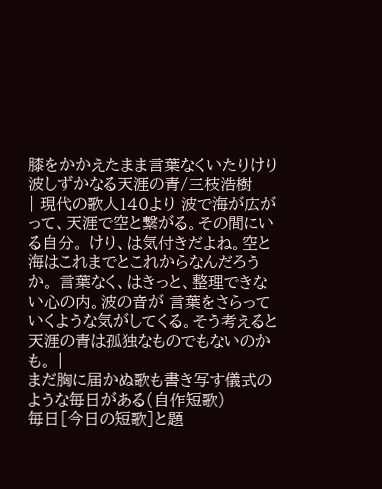膝をかかえたまま言葉なくいたりけり波しずかなる天涯の青/三枝浩樹
| 現代の歌人140より 波で海が広がって、天涯で空と繋がる。その間にいる自分。 けり、は気付きだよね。空と海はこれまでとこれからなんだろうか。 言葉なく、はきっと、整理できない心の内。波の音が 言葉をさらっていくような気がしてくる。そう考えると 天涯の青は孤独なものでもないのかも。 |
まだ胸に届かぬ歌も書き写す儀式のような毎日がある(自作短歌)
毎日[今日の短歌]と題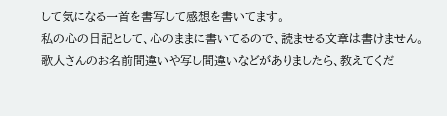して気になる一首を書写して感想を書いてます。
私の心の日記として、心のままに書いてるので、読ませる文章は書けません。
歌人さんのお名前間違いや写し間違いなどがありましたら、教えてくだ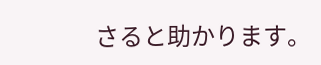さると助かります。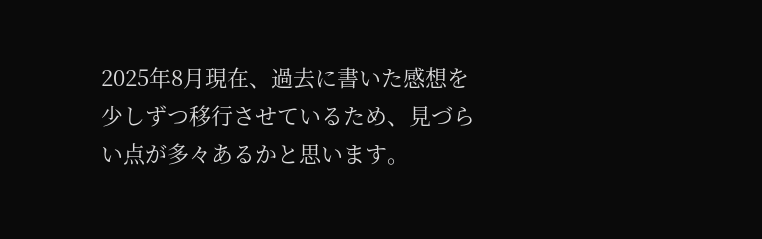2025年8月現在、過去に書いた感想を少しずつ移行させているため、見づらい点が多々あるかと思います。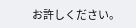お許しください。